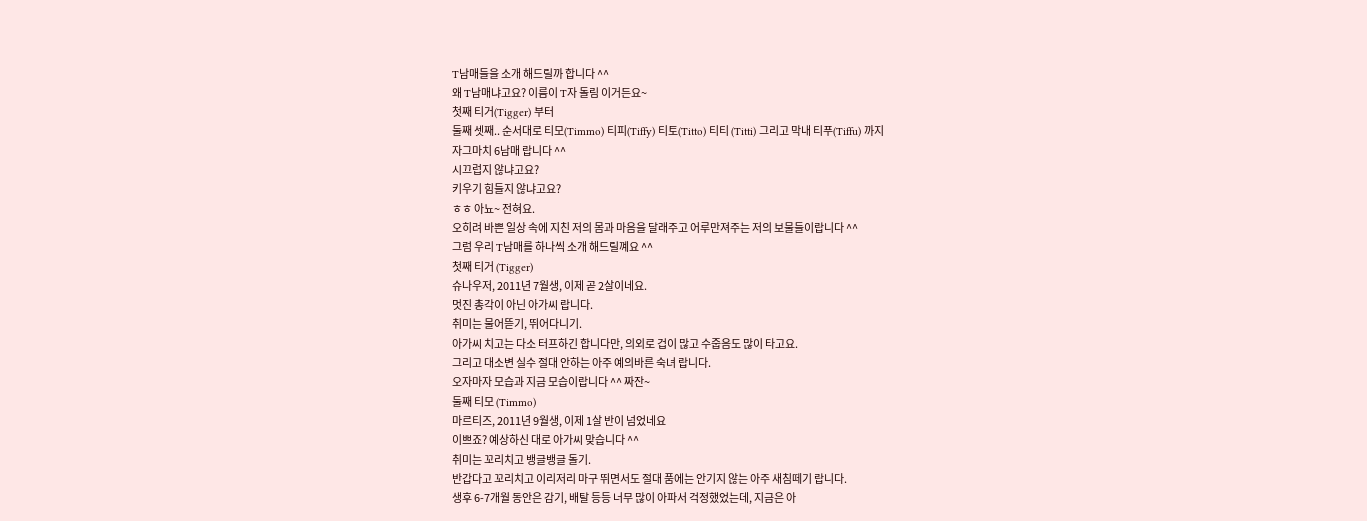T남매들을 소개 해드릴까 합니다 ^^
왜 T남매냐고요? 이름이 T자 돌림 이거든요~
첫째 티거(Tigger) 부터
둘째 셋째.. 순서대로 티모(Timmo) 티피(Tiffy) 티토(Titto) 티티 (Titti) 그리고 막내 티푸(Tiffu) 까지
자그마치 6남매 랍니다 ^^
시끄럽지 않냐고요?
키우기 힘들지 않냐고요?
ㅎㅎ 아뇨~ 전혀요.
오히려 바쁜 일상 속에 지친 저의 몸과 마음을 달래주고 어루만져주는 저의 보물들이랍니다 ^^
그럼 우리 T남매를 하나씩 소개 해드릴꼐요 ^^
첫째 티거 (Tigger)
슈나우저, 2011년 7월생, 이제 곧 2살이네요.
멋진 총각이 아닌 아가씨 랍니다.
취미는 물어뜯기, 뛰어다니기.
아가씨 치고는 다소 터프하긴 합니다만, 의외로 겁이 많고 수줍음도 많이 타고요.
그리고 대소변 실수 절대 안하는 아주 예의바른 숙녀 랍니다.
오자마자 모습과 지금 모습이랍니다 ^^ 짜잔~
둘째 티모 (Timmo)
마르티즈, 2011년 9월생, 이제 1살 반이 넘었네요
이쁘죠? 예상하신 대로 아가씨 맞습니다 ^^
취미는 꼬리치고 뱅글뱅글 돌기.
반갑다고 꼬리치고 이리저리 마구 뛰면서도 절대 품에는 안기지 않는 아주 새침떼기 랍니다.
생후 6-7개월 동안은 감기, 배탈 등등 너무 많이 아파서 걱정했었는데, 지금은 아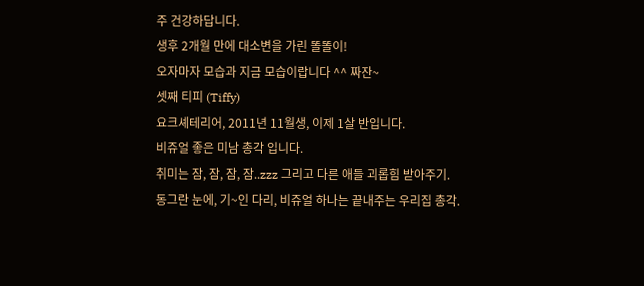주 건강하답니다.
생후 2개월 만에 대소변을 가린 똘똘이!
오자마자 모습과 지금 모습이랍니다 ^^ 짜잔~
셋째 티피 (Tiffy)
요크셰테리어, 2011년 11월생, 이제 1살 반입니다.
비쥬얼 좋은 미남 총각 입니다.
취미는 잠, 잠, 잠, 잠..zzz 그리고 다른 애들 괴롭힘 받아주기.
동그란 눈에, 기~인 다리, 비쥬얼 하나는 끝내주는 우리집 총각.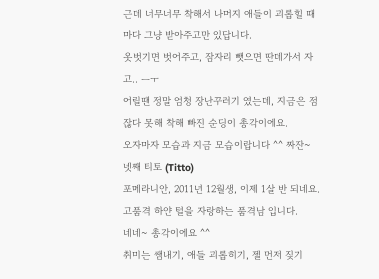근데 너무너무 착해서 나머지 애들이 괴롭힐 때 마다 그냥 받아주고만 있답니다.
옷벗기면 벗어주고, 잠자리 뺏으면 딴데가서 자고.. ㅡㅜ
어릴땐 정말 엄청 장난꾸러기 였는데, 지금은 점잖다 못해 착해 빠진 순딩이 총각이에요.
오자마자 모습과 지금 모습이랍니다 ^^ 짜잔~
넷째 티토 (Titto)
포메라니안, 2011년 12월생, 이제 1살 반 되네요.
고품격 하얀 털을 자랑하는 품격남 입니다.
네네~ 총각이에요 ^^
취미는 쌤내기, 애들 괴롭히기, 젤 먼저 짖기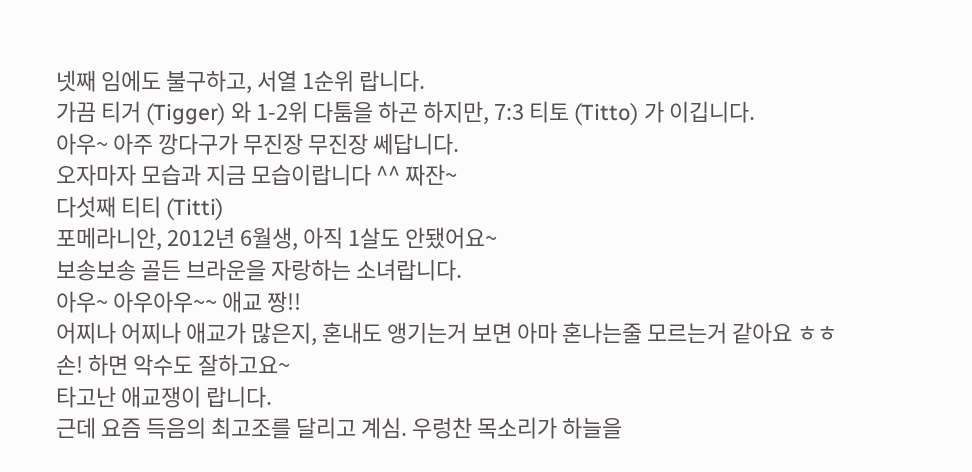넷째 임에도 불구하고, 서열 1순위 랍니다.
가끔 티거 (Tigger) 와 1-2위 다툼을 하곤 하지만, 7:3 티토 (Titto) 가 이깁니다.
아우~ 아주 깡다구가 무진장 무진장 쎄답니다.
오자마자 모습과 지금 모습이랍니다 ^^ 짜잔~
다섯째 티티 (Titti)
포메라니안, 2012년 6월생, 아직 1살도 안됐어요~
보송보송 골든 브라운을 자랑하는 소녀랍니다.
아우~ 아우아우~~ 애교 짱!!
어찌나 어찌나 애교가 많은지, 혼내도 앵기는거 보면 아마 혼나는줄 모르는거 같아요 ㅎㅎ
손! 하면 악수도 잘하고요~
타고난 애교쟁이 랍니다.
근데 요즘 득음의 최고조를 달리고 계심. 우렁찬 목소리가 하늘을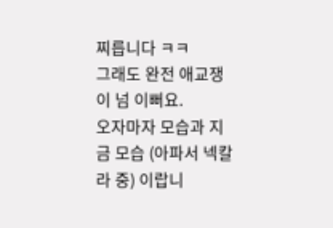찌릅니다 ㅋㅋ
그래도 완전 애교쟁이 넘 이뻐요.
오자마자 모습과 지금 모습 (아파서 넥칼라 중) 이랍니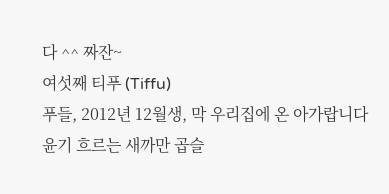다 ^^ 짜잔~
여섯째 티푸 (Tiffu)
푸들, 2012년 12월생, 막 우리집에 온 아가랍니다
윤기 흐르는 새까만 곱슬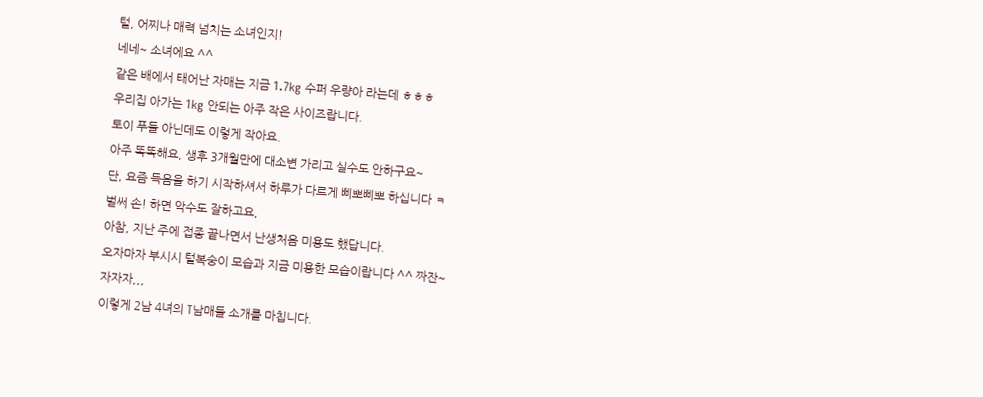털, 어찌나 매력 넘치는 소녀인지!
네네~ 소녀에요 ^^
같은 배에서 태어난 자매는 지금 1.7kg 수퍼 우량아 라는데 ㅎㅎㅎ
우리집 아가는 1kg 안되는 아주 작은 사이즈랍니다.
토이 푸들 아닌데도 이렇게 작아요.
아주 똑똑해요, 생후 3개월만에 대소변 가리고 실수도 안하구요~
단, 요즘 득음을 하기 시작하셔서 하루가 다르게 삐뽀삐뽀 하십니다 ㅋ
벌써 손! 하면 악수도 잘하고요,
아참, 지난 주에 접종 끝나면서 난생처음 미용도 했답니다.
오자마자 부시시 털복숭이 모습과 지금 미용한 모습이랍니다 ^^ 짜잔~
자자자,,,
이렇게 2남 4녀의 T남매들 소개를 마칩니다.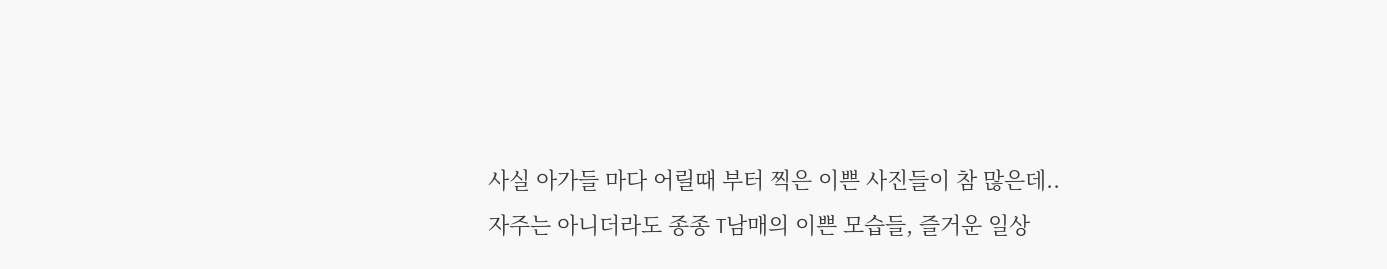사실 아가들 마다 어릴때 부터 찍은 이쁜 사진들이 참 많은데..
자주는 아니더라도 종종 T남매의 이쁜 모습들, 즐거운 일상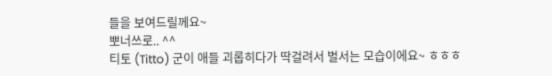들을 보여드릴께요~
뽀너쓰로.. ^^
티토 (Titto) 군이 애들 괴롭히다가 딱걸려서 벌서는 모습이에요~ ㅎㅎㅎ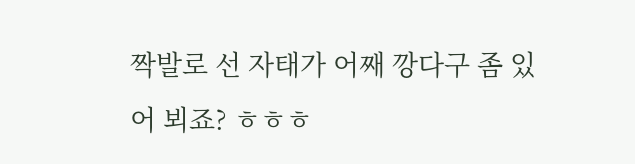짝발로 선 자태가 어째 깡다구 좀 있어 뵈죠? ㅎㅎㅎ